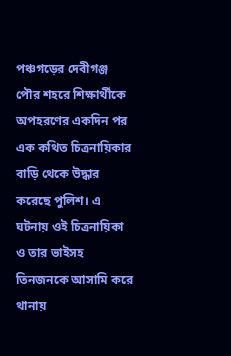পঞ্চগড়ের দেবীগঞ্জ পৌর শহরে শিক্ষার্থীকে অপহরণের একদিন পর এক কথিত চিত্রনায়িকার বাড়ি থেকে উদ্ধার করেছে পুলিশ। এ ঘটনায় ওই চিত্রনায়িকা ও তার ভাইসহ তিনজনকে আসামি করে থানায়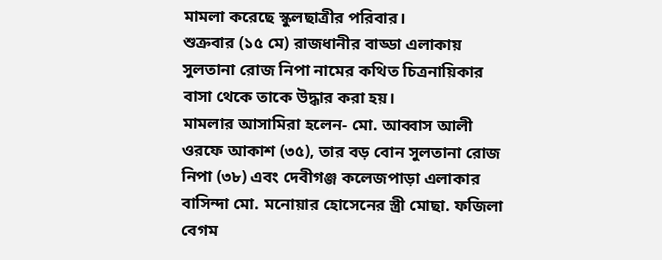মামলা করেছে স্কুলছাত্রীর পরিবার।
শুক্রবার (১৫ মে) রাজধানীর বাড্ডা এলাকায় সুলতানা রোজ নিপা নামের কথিত চিত্রনায়িকার বাসা থেকে তাকে উদ্ধার করা হয়।
মামলার আসামিরা হলেন- মো. আব্বাস আলী ওরফে আকাশ (৩৫), তার বড় বোন সুলতানা রোজ নিপা (৩৮) এবং দেবীগঞ্জ কলেজপাড়া এলাকার বাসিন্দা মো. মনোয়ার হোসেনের স্ত্রী মোছা. ফজিলা বেগম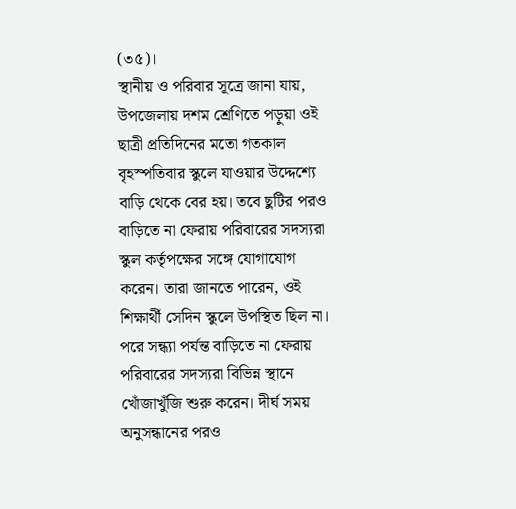(৩৫)।
স্থানীয় ও পরিবার সূত্রে জানা যায়, উপজেলায় দশম শ্রেণিতে পড়ুয়া ওই ছাত্রী প্রতিদিনের মতো গতকাল বৃহস্পতিবার স্কুলে যাওয়ার উদ্দেশ্যে বাড়ি থেকে বের হয়। তবে ছুটির পরও বাড়িতে না ফেরায় পরিবারের সদস্যরা স্কুল কর্তৃপক্ষের সঙ্গে যোগাযোগ করেন। তারা জানতে পারেন, ওই শিক্ষার্থী সেদিন স্কুলে উপস্থিত ছিল না।
পরে সন্ধ্যা পর্যন্ত বাড়িতে না ফেরায় পরিবারের সদস্যরা বিভিন্ন স্থানে খোঁজাখুঁজি শুরু করেন। দীর্ঘ সময় অনুসন্ধানের পরও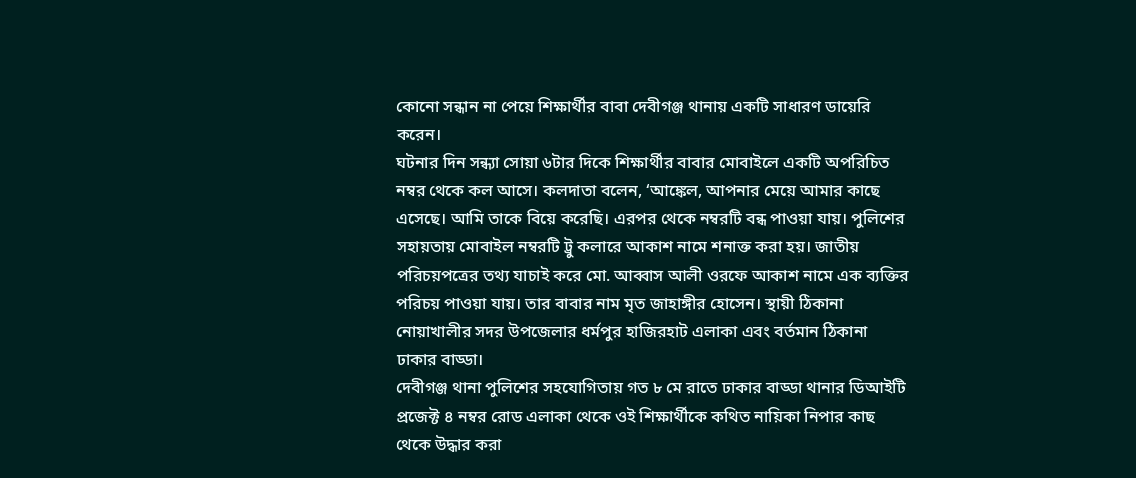কোনো সন্ধান না পেয়ে শিক্ষার্থীর বাবা দেবীগঞ্জ থানায় একটি সাধারণ ডায়েরি করেন।
ঘটনার দিন সন্ধ্যা সোয়া ৬টার দিকে শিক্ষার্থীর বাবার মোবাইলে একটি অপরিচিত নম্বর থেকে কল আসে। কলদাতা বলেন, ‘আঙ্কেল, আপনার মেয়ে আমার কাছে এসেছে। আমি তাকে বিয়ে করেছি। এরপর থেকে নম্বরটি বন্ধ পাওয়া যায়। পুলিশের সহায়তায় মোবাইল নম্বরটি ট্রু কলারে আকাশ নামে শনাক্ত করা হয়। জাতীয় পরিচয়পত্রের তথ্য যাচাই করে মো. আব্বাস আলী ওরফে আকাশ নামে এক ব্যক্তির পরিচয় পাওয়া যায়। তার বাবার নাম মৃত জাহাঙ্গীর হোসেন। স্থায়ী ঠিকানা নোয়াখালীর সদর উপজেলার ধর্মপুর হাজিরহাট এলাকা এবং বর্তমান ঠিকানা ঢাকার বাড্ডা।
দেবীগঞ্জ থানা পুলিশের সহযোগিতায় গত ৮ মে রাতে ঢাকার বাড্ডা থানার ডিআইটি প্রজেক্ট ৪ নম্বর রোড এলাকা থেকে ওই শিক্ষার্থীকে কথিত নায়িকা নিপার কাছ থেকে উদ্ধার করা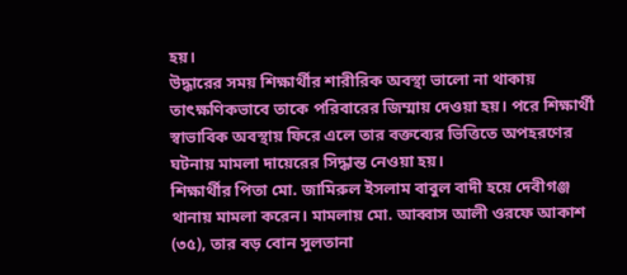হয়।
উদ্ধারের সময় শিক্ষার্থীর শারীরিক অবস্থা ভালো না থাকায় তাৎক্ষণিকভাবে তাকে পরিবারের জিম্মায় দেওয়া হয়। পরে শিক্ষার্থী স্বাভাবিক অবস্থায় ফিরে এলে তার বক্তব্যের ভিত্তিতে অপহরণের ঘটনায় মামলা দায়েরের সিদ্ধান্ত নেওয়া হয়।
শিক্ষার্থীর পিতা মো. জামিরুল ইসলাম বাবুল বাদী হয়ে দেবীগঞ্জ থানায় মামলা করেন। মামলায় মো. আব্বাস আলী ওরফে আকাশ (৩৫), তার বড় বোন সুলতানা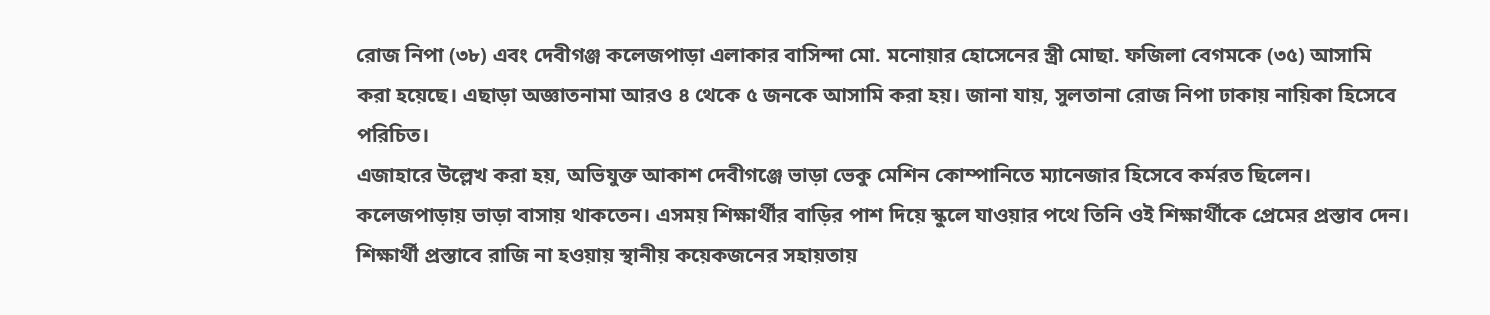রোজ নিপা (৩৮) এবং দেবীগঞ্জ কলেজপাড়া এলাকার বাসিন্দা মো. মনোয়ার হোসেনের স্ত্রী মোছা. ফজিলা বেগমকে (৩৫) আসামি করা হয়েছে। এছাড়া অজ্ঞাতনামা আরও ৪ থেকে ৫ জনকে আসামি করা হয়। জানা যায়, সুলতানা রোজ নিপা ঢাকায় নায়িকা হিসেবে পরিচিত।
এজাহারে উল্লেখ করা হয়, অভিযুক্ত আকাশ দেবীগঞ্জে ভাড়া ভেকু মেশিন কোম্পানিতে ম্যানেজার হিসেবে কর্মরত ছিলেন। কলেজপাড়ায় ভাড়া বাসায় থাকতেন। এসময় শিক্ষার্থীর বাড়ির পাশ দিয়ে স্কুলে যাওয়ার পথে তিনি ওই শিক্ষার্থীকে প্রেমের প্রস্তাব দেন। শিক্ষার্থী প্রস্তাবে রাজি না হওয়ায় স্থানীয় কয়েকজনের সহায়তায়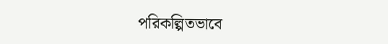পরিকল্পিতভাবে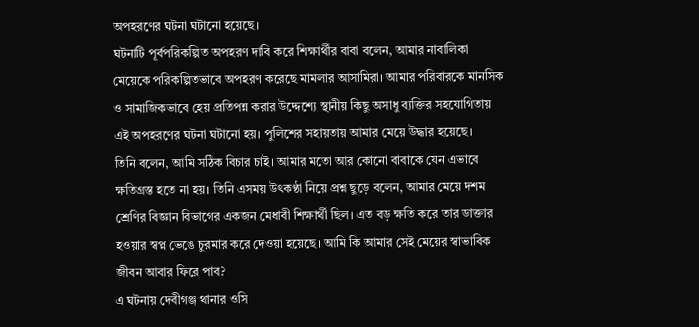অপহরণের ঘটনা ঘটানো হয়েছে।
ঘটনাটি পূর্বপরিকল্পিত অপহরণ দাবি করে শিক্ষার্থীর বাবা বলেন, আমার নাবালিকা মেয়েকে পরিকল্পিতভাবে অপহরণ করেছে মামলার আসামিরা। আমার পরিবারকে মানসিক ও সামাজিকভাবে হেয় প্রতিপন্ন করার উদ্দেশ্যে স্থানীয় কিছু অসাধু ব্যক্তির সহযোগিতায় এই অপহরণের ঘটনা ঘটানো হয়। পুলিশের সহায়তায় আমার মেয়ে উদ্ধার হয়েছে।
তিনি বলেন, আমি সঠিক বিচার চাই। আমার মতো আর কোনো বাবাকে যেন এভাবে ক্ষতিগ্রস্ত হতে না হয়। তিনি এসময় উৎকণ্ঠা নিয়ে প্রশ্ন ছুড়ে বলেন, আমার মেয়ে দশম শ্রেণির বিজ্ঞান বিভাগের একজন মেধাবী শিক্ষার্থী ছিল। এত বড় ক্ষতি করে তার ডাক্তার হওয়ার স্বপ্ন ভেঙে চুরমার করে দেওয়া হয়েছে। আমি কি আমার সেই মেয়ের স্বাভাবিক জীবন আবার ফিরে পাব?
এ ঘটনায় দেবীগঞ্জ থানার ওসি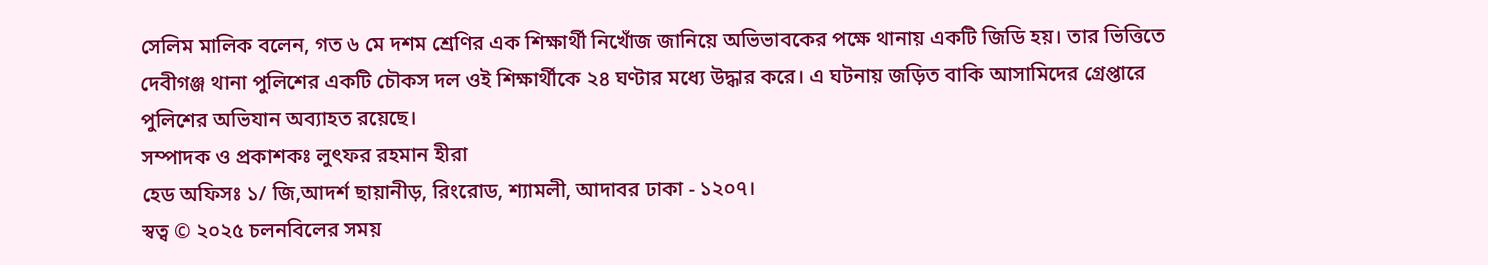সেলিম মালিক বলেন, গত ৬ মে দশম শ্রেণির এক শিক্ষার্থী নিখোঁজ জানিয়ে অভিভাবকের পক্ষে থানায় একটি জিডি হয়। তার ভিত্তিতে দেবীগঞ্জ থানা পুলিশের একটি চৌকস দল ওই শিক্ষার্থীকে ২৪ ঘণ্টার মধ্যে উদ্ধার করে। এ ঘটনায় জড়িত বাকি আসামিদের গ্রেপ্তারে পুলিশের অভিযান অব্যাহত রয়েছে।
সম্পাদক ও প্রকাশকঃ লুৎফর রহমান হীরা
হেড অফিসঃ ১/ জি,আদর্শ ছায়ানীড়, রিংরোড, শ্যামলী, আদাবর ঢাকা - ১২০৭।
স্বত্ব © ২০২৫ চলনবিলের সময়